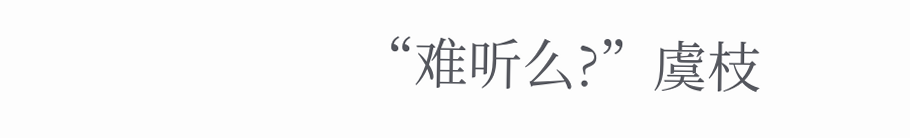“难听么?”虞枝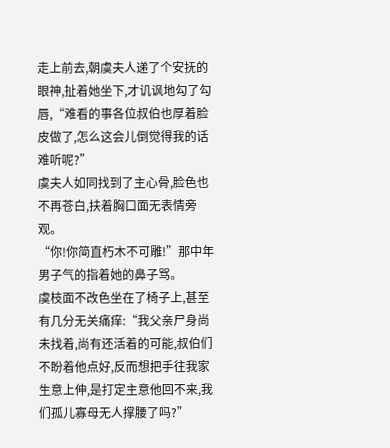走上前去,朝虞夫人递了个安抚的眼神,扯着她坐下,才讥讽地勾了勾唇,“难看的事各位叔伯也厚着脸皮做了,怎么这会儿倒觉得我的话难听呢?”
虞夫人如同找到了主心骨,脸色也不再苍白,扶着胸口面无表情旁观。
“你!你简直朽木不可雕!”那中年男子气的指着她的鼻子骂。
虞枝面不改色坐在了椅子上,甚至有几分无关痛痒:“我父亲尸身尚未找着,尚有还活着的可能,叔伯们不盼着他点好,反而想把手往我家生意上伸,是打定主意他回不来,我们孤儿寡母无人撑腰了吗?”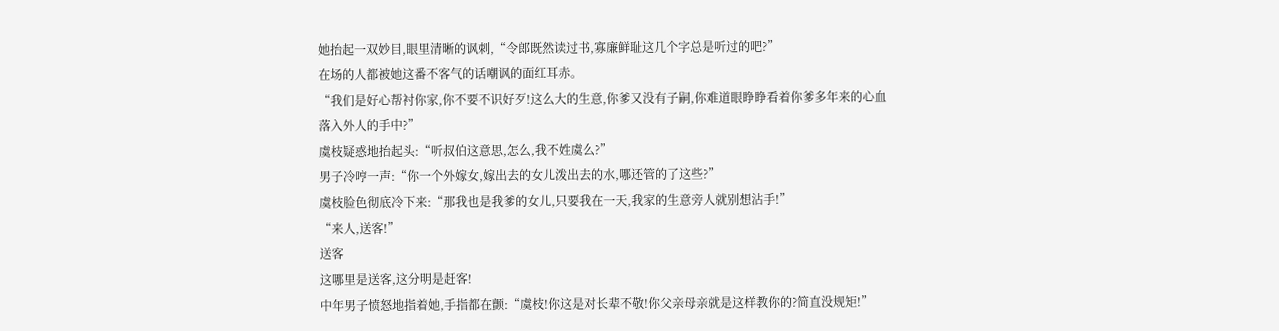她抬起一双妙目,眼里清晰的讽刺,“令郎既然读过书,寡廉鲜耻这几个字总是听过的吧?”
在场的人都被她这番不客气的话嘲讽的面红耳赤。
“我们是好心帮衬你家,你不要不识好歹!这么大的生意,你爹又没有子嗣,你难道眼睁睁看着你爹多年来的心血落入外人的手中?”
虞枝疑惑地抬起头:“听叔伯这意思,怎么,我不姓虞么?”
男子冷哼一声:“你一个外嫁女,嫁出去的女儿泼出去的水,哪还管的了这些?”
虞枝脸色彻底冷下来:“那我也是我爹的女儿,只要我在一天,我家的生意旁人就别想沾手!”
“来人,送客!”
送客
这哪里是送客,这分明是赶客!
中年男子愤怒地指着她,手指都在颤:“虞枝!你这是对长辈不敬!你父亲母亲就是这样教你的?简直没规矩!”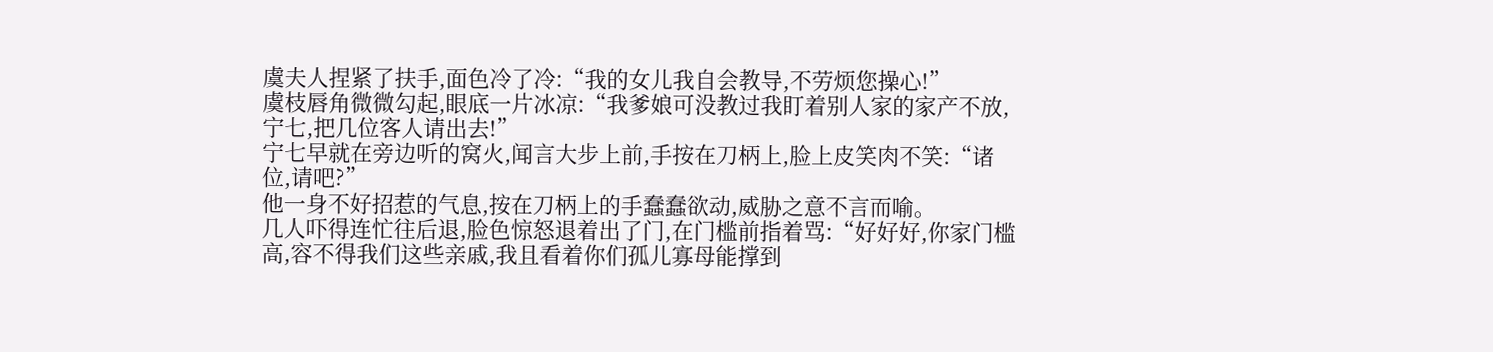虞夫人捏紧了扶手,面色冷了冷:“我的女儿我自会教导,不劳烦您操心!”
虞枝唇角微微勾起,眼底一片冰凉:“我爹娘可没教过我盯着别人家的家产不放,宁七,把几位客人请出去!”
宁七早就在旁边听的窝火,闻言大步上前,手按在刀柄上,脸上皮笑肉不笑:“诸位,请吧?”
他一身不好招惹的气息,按在刀柄上的手蠢蠢欲动,威胁之意不言而喻。
几人吓得连忙往后退,脸色惊怒退着出了门,在门槛前指着骂:“好好好,你家门槛高,容不得我们这些亲戚,我且看着你们孤儿寡母能撑到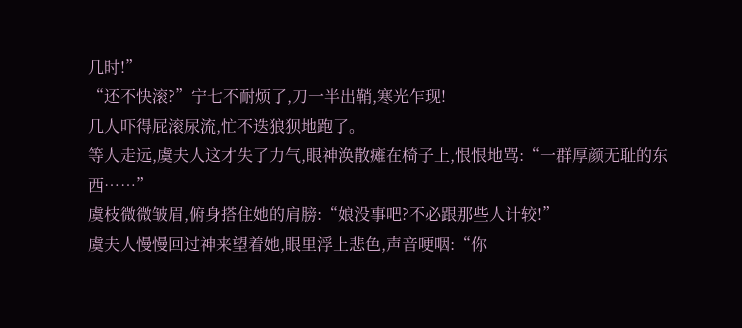几时!”
“还不快滚?”宁七不耐烦了,刀一半出鞘,寒光乍现!
几人吓得屁滚尿流,忙不迭狼狈地跑了。
等人走远,虞夫人这才失了力气,眼神涣散瘫在椅子上,恨恨地骂:“一群厚颜无耻的东西……”
虞枝微微皱眉,俯身搭住她的肩膀:“娘没事吧?不必跟那些人计较!”
虞夫人慢慢回过神来望着她,眼里浮上悲色,声音哽咽:“你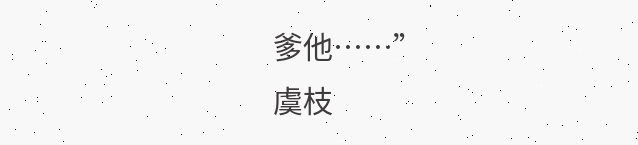爹他……”
虞枝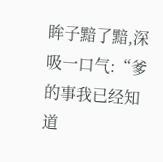眸子黯了黯,深吸一口气:“爹的事我已经知道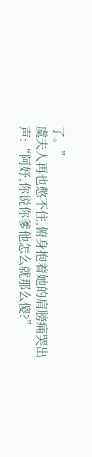了。”
虞夫人再也憋不住,俯身抱着她的肩膀痛哭出声:“阿妤,你说你爹他怎么就那么傻?”